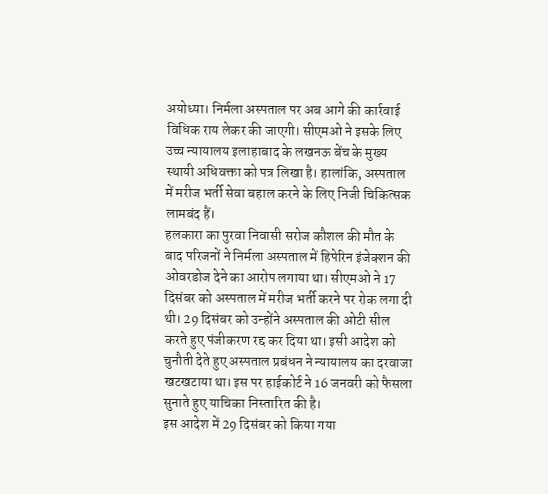अयोध्या। निर्मला अस्पताल पर अब आगे की कार्रवाई विधिक राय लेकर की जाएगी। सीएमओ ने इसके लिए उच्च न्यायालय इलाहाबाद के लखनऊ बेंच के मुख्य स्थायी अधिवक्ता को पत्र लिखा है। हालांकि, अस्पताल में मरीज भर्ती सेवा बहाल करने के लिए निजी चिकित्सक लामबंद हैं।
हलकारा का पुरवा निवासी सरोज कौशल की मौत के बाद परिजनों ने निर्मला अस्पताल में हिपेरिन इंजेक्शन की ओवरडोज देने का आरोप लगाया था। सीएमओ ने 17 दिसंबर को अस्पताल में मरीज भर्ती करने पर रोक लगा दी थी। 29 दिसंबर को उन्होंने अस्पताल की ओटी सील करते हुए पंजीकरण रद्द कर दिया था। इसी आदेश को चुनौती देते हुए अस्पताल प्रबंधन ने न्यायालय का दरवाजा खटखटाया था। इस पर हाईकोर्ट ने 16 जनवरी को फैसला सुनाते हुए याचिका निस्तारित की है।
इस आदेश में 29 दिसंबर को किया गया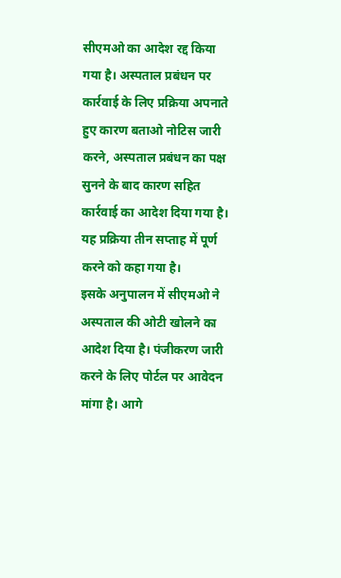सीएमओ का आदेश रद्द किया गया है। अस्पताल प्रबंधन पर कार्रवाई के लिए प्रक्रिया अपनाते हुए कारण बताओ नोटिस जारी करने, अस्पताल प्रबंधन का पक्ष सुनने के बाद कारण सहित कार्रवाई का आदेश दिया गया है। यह प्रक्रिया तीन सप्ताह में पूर्ण करने को कहा गया है।
इसके अनुपालन में सीएमओ ने अस्पताल की ओटी खोलने का आदेश दिया है। पंजीकरण जारी करने के लिए पोर्टल पर आवेदन मांगा है। आगे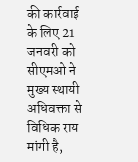की कार्रवाई के लिए 21 जनवरी को सीएमओ ने मुख्य स्थायी अधिवक्ता से विधिक राय मांगी है,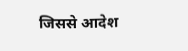जिससे आदेश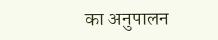का अनुपालन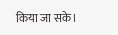किया जा सके।